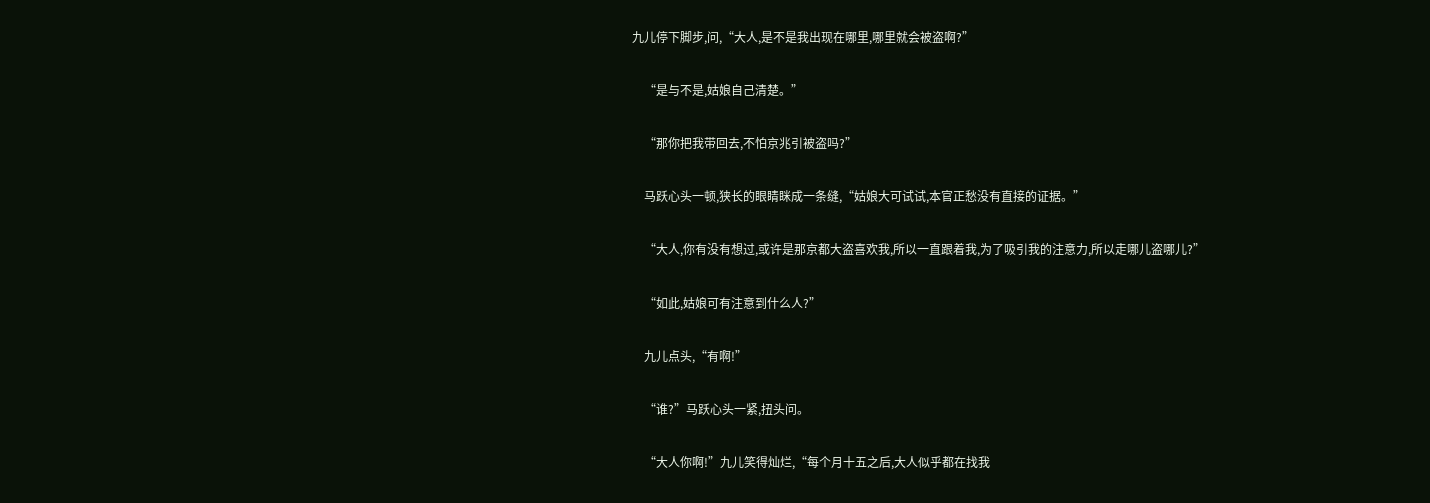九儿停下脚步,问,“大人,是不是我出现在哪里,哪里就会被盗啊?”

    “是与不是,姑娘自己清楚。”

    “那你把我带回去,不怕京兆引被盗吗?”

    马跃心头一顿,狭长的眼睛眯成一条缝,“姑娘大可试试,本官正愁没有直接的证据。”

    “大人,你有没有想过,或许是那京都大盗喜欢我,所以一直跟着我,为了吸引我的注意力,所以走哪儿盗哪儿?”

    “如此,姑娘可有注意到什么人?”

    九儿点头,“有啊!”

    “谁?”马跃心头一紧,扭头问。

    “大人你啊!”九儿笑得灿烂,“每个月十五之后,大人似乎都在找我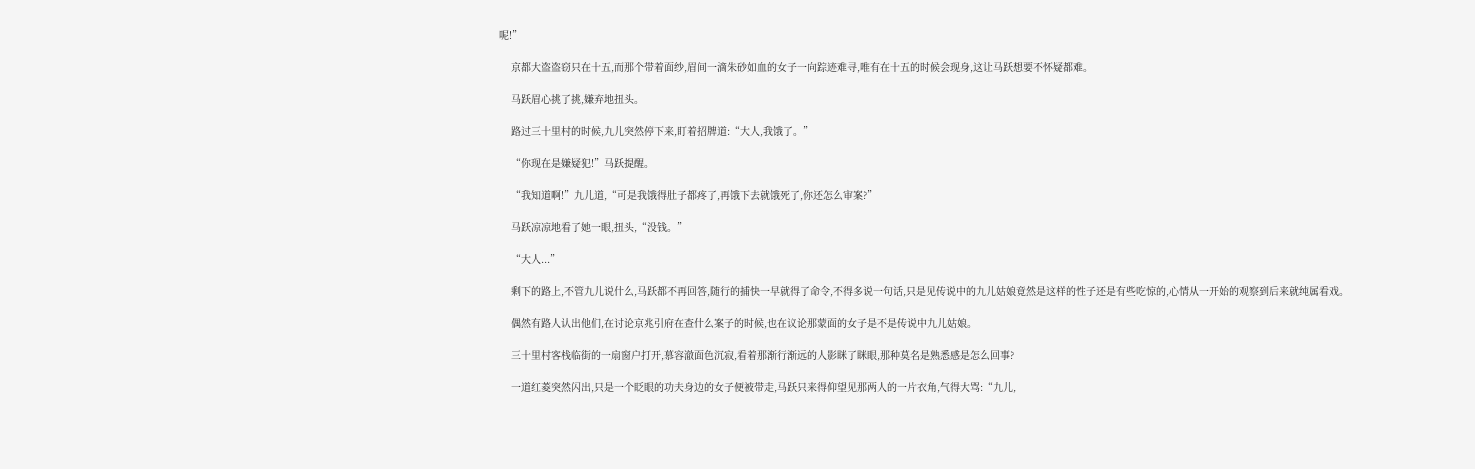呢!”

    京都大盗盗窃只在十五,而那个带着面纱,眉间一滴朱砂如血的女子一向踪迹难寻,唯有在十五的时候会现身,这让马跃想要不怀疑都难。

    马跃眉心挑了挑,嫌弃地扭头。

    路过三十里村的时候,九儿突然停下来,盯着招牌道:“大人,我饿了。”

    “你现在是嫌疑犯!”马跃提醒。

    “我知道啊!”九儿道,“可是我饿得肚子都疼了,再饿下去就饿死了,你还怎么审案?”

    马跃凉凉地看了她一眼,扭头,“没钱。”

    “大人...”

    剩下的路上,不管九儿说什么,马跃都不再回答,随行的捕快一早就得了命令,不得多说一句话,只是见传说中的九儿姑娘竟然是这样的性子还是有些吃惊的,心情从一开始的观察到后来就纯属看戏。

    偶然有路人认出他们,在讨论京兆引府在查什么案子的时候,也在议论那蒙面的女子是不是传说中九儿姑娘。

    三十里村客栈临街的一扇窗户打开,慕容澈面色沉寂,看着那渐行渐远的人影眯了眯眼,那种莫名是熟悉感是怎么回事?

    一道红菱突然闪出,只是一个眨眼的功夫身边的女子便被带走,马跃只来得仰望见那两人的一片衣角,气得大骂:“九儿,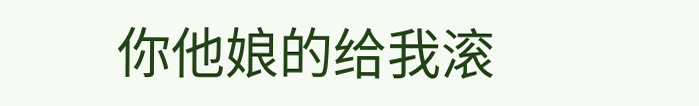你他娘的给我滚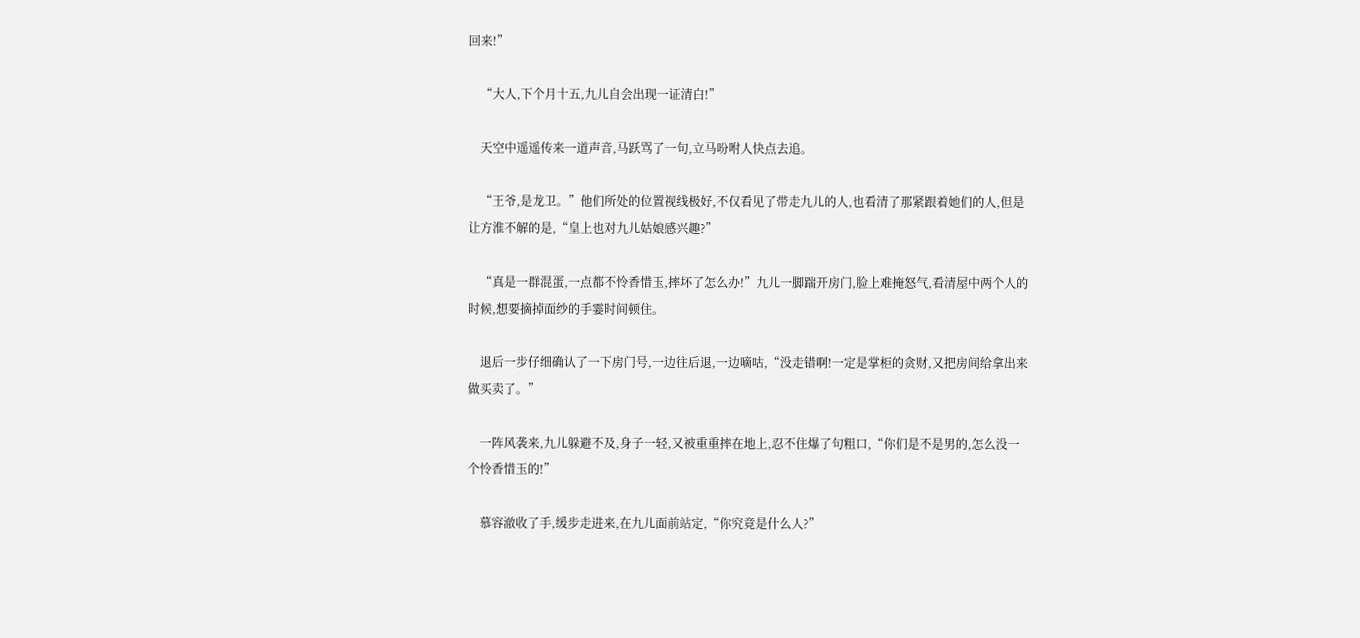回来!”

    “大人,下个月十五,九儿自会出现一证清白!”

    天空中遥遥传来一道声音,马跃骂了一句,立马吩咐人快点去追。

    “王爷,是龙卫。”他们所处的位置视线极好,不仅看见了带走九儿的人,也看清了那紧跟着她们的人,但是让方淮不解的是,“皇上也对九儿姑娘感兴趣?”

    “真是一群混蛋,一点都不怜香惜玉,摔坏了怎么办!”九儿一脚踹开房门,脸上难掩怒气,看清屋中两个人的时候,想要摘掉面纱的手霎时间顿住。

    退后一步仔细确认了一下房门号,一边往后退,一边嘀咕,“没走错啊!一定是掌柜的贪财,又把房间给拿出来做买卖了。”

    一阵风袭来,九儿躲避不及,身子一轻,又被重重摔在地上,忍不住爆了句粗口,“你们是不是男的,怎么没一个怜香惜玉的!”

    慕容澈收了手,缓步走进来,在九儿面前站定,“你究竟是什么人?”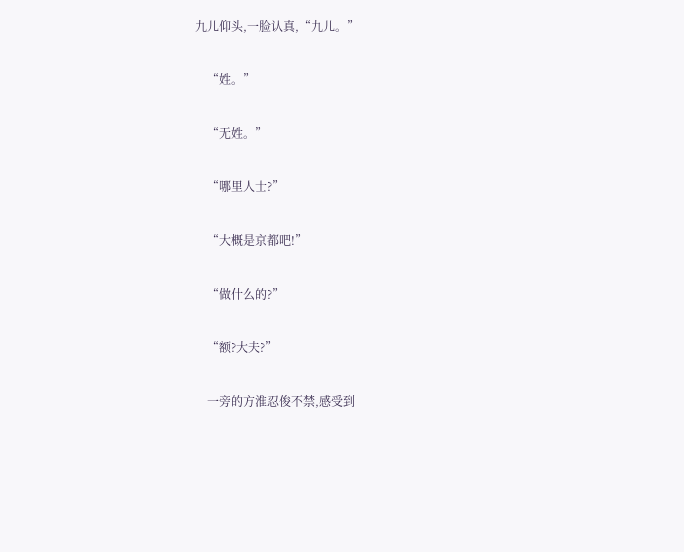九儿仰头,一脸认真,“九儿。”

    “姓。”

    “无姓。”

    “哪里人士?”

    “大概是京都吧!”

    “做什么的?”

    “额?大夫?”

    一旁的方淮忍俊不禁,感受到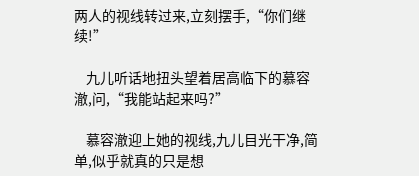两人的视线转过来,立刻摆手,“你们继续!”

    九儿听话地扭头望着居高临下的慕容澈,问,“我能站起来吗?”

    慕容澈迎上她的视线,九儿目光干净,简单,似乎就真的只是想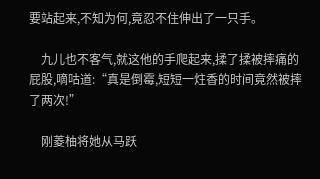要站起来,不知为何,竟忍不住伸出了一只手。

    九儿也不客气,就这他的手爬起来,揉了揉被摔痛的屁股,嘀咕道:“真是倒霉,短短一炷香的时间竟然被摔了两次!”

    刚菱柚将她从马跃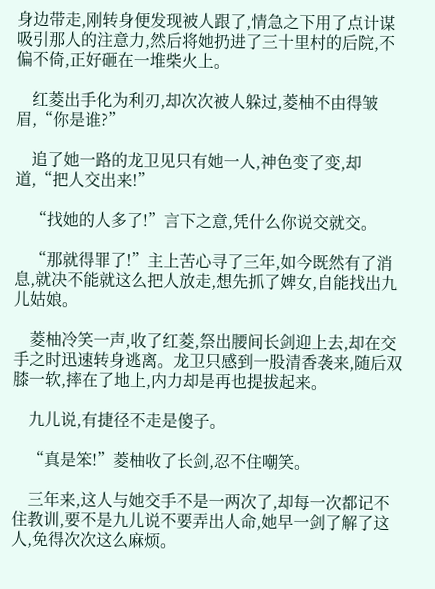身边带走,刚转身便发现被人跟了,情急之下用了点计谋吸引那人的注意力,然后将她扔进了三十里村的后院,不偏不倚,正好砸在一堆柴火上。

    红菱出手化为利刃,却次次被人躲过,菱柚不由得皱眉,“你是谁?”

    追了她一路的龙卫见只有她一人,神色变了变,却道,“把人交出来!”

    “找她的人多了!”言下之意,凭什么你说交就交。

    “那就得罪了!”主上苦心寻了三年,如今既然有了消息,就决不能就这么把人放走,想先抓了婢女,自能找出九儿姑娘。

    菱柚冷笑一声,收了红菱,祭出腰间长剑迎上去,却在交手之时迅速转身逃离。龙卫只感到一股清香袭来,随后双膝一软,摔在了地上,内力却是再也提拔起来。

    九儿说,有捷径不走是傻子。

    “真是笨!”菱柚收了长剑,忍不住嘲笑。

    三年来,这人与她交手不是一两次了,却每一次都记不住教训,要不是九儿说不要弄出人命,她早一剑了解了这人,免得次次这么麻烦。